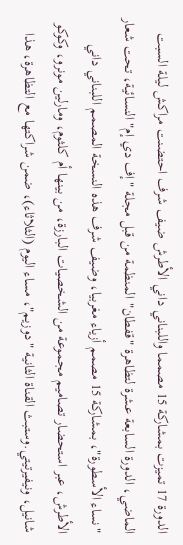الدورة 17 تميزت بمشاركة 15 مصمما واللبناني داني الأطرش ضيف شرف احتضنت مراكش ليلة السبت الماضي، الدورة السابعة عشرة لتظاهرة "قفطان" المنظمة من قبل مجلة "إف دي إم" النسائية، تحت شعار "نساء الأسطورة"، بمشاركة 15 مصمم أزياء مغربيا، وضيف شرف هذه النسخة المصمم اللبناني داني الأطرش، عبر استحضار تصاميم مجموعة من الشخصيات البارزة، من بينها أم كلثوم، ومارلين مونرو، وكوكو شانيل، ونيفيرتيتي.وستبث القناة الثانية "دوزيم"، مساء اليوم (الثلاثاء)، ضمن شراكتها مع التظاهرة، هذا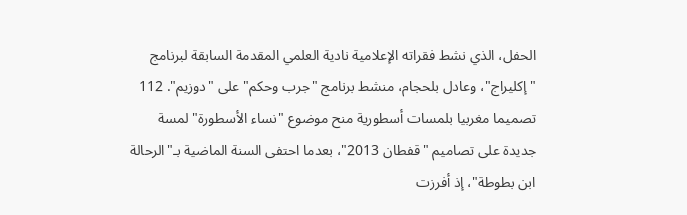الحفل، الذي نشط فقراته الإعلامية نادية العلمي المقدمة السابقة لبرنامج "إكليراج"، وعادل بلحجام، منشط برنامج "جرب وحكم" على "دوزيم". 112 تصميما مغربيا بلمسات أسطورية منح موضوع "نساء الأسطورة" لمسة جديدة على تصاميم "قفطان 2013"، بعدما احتفى السنة الماضية بـ"الرحالة ابن بطوطة"، إذ أفرزت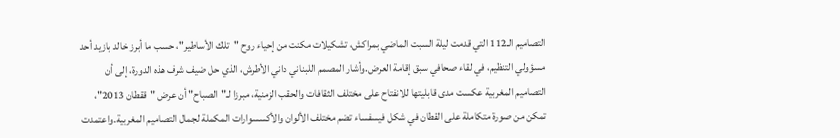التصاميم الـ112 التي قدمت ليلة السبت الماضي بمراكش، تشكيلات مكنت من إحياء روح "تلك الأساطير"، حسب ما أبرز خالد بازيد أحد مسؤولي التنظيم، في لقاء صحافي سبق إقامة العرض.وأشار المصمم اللبناني داني الأطرش، الذي حل ضيف شرف هذه الدورة، إلى أن التصاميم المغربية عكست مدى قابليتها للانفتاح على مختلف الثقافات والحقب الزمنية، مبرزا لـ"الصباح" أن عرض "ققطان 2013"، تمكن من صورة متكاملة على القطان في شكل فيسفساء تضم مختلف الألوان والأكسسوارات المكملة لجمال التصاميم المغربية.واعتمدت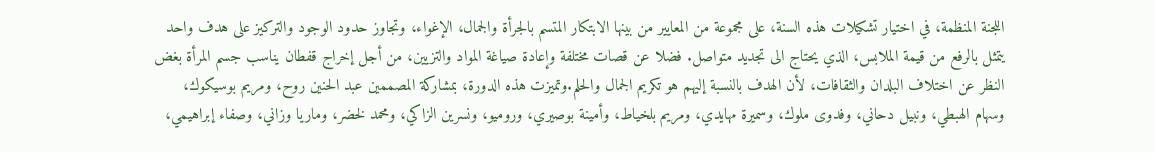اللجنة المنظمة، في اختيار تشكيلات هذه السنة، على مجموعة من المعايير من بينها الابتكار المتسم بالجرأة والجمال، الإغواء، وتجاوز حدود الوجود والتركيز على هدف واحد يتمثل بالرفع من قيمة الملابس، الذي يحتاج الى تجديد متواصل. فضلا عن قصات مختلفة وإعادة صياغة المواد والتزيين، من أجل إخراج قفطان يناسب جسم المرأة بغض النظر عن اختلاف البلدان والثقافات، لأن الهدف بالنسبة إليهم هو تكريم الجمال والحلم.وتميزت هذه الدورة، بمشاركة المصممين عبد الحنين روح، ومريم بوسيكوك، وسهام الهبطي، ونبيل دحاني، وفدوى ملوك، وسميرة مهايدي، ومريم بلخياط، وأمينة بوصيري، وروميو، ونسرين الزاكي، ومحمد لخضر، وماريا وزاني، وصفاء إبراهيمي،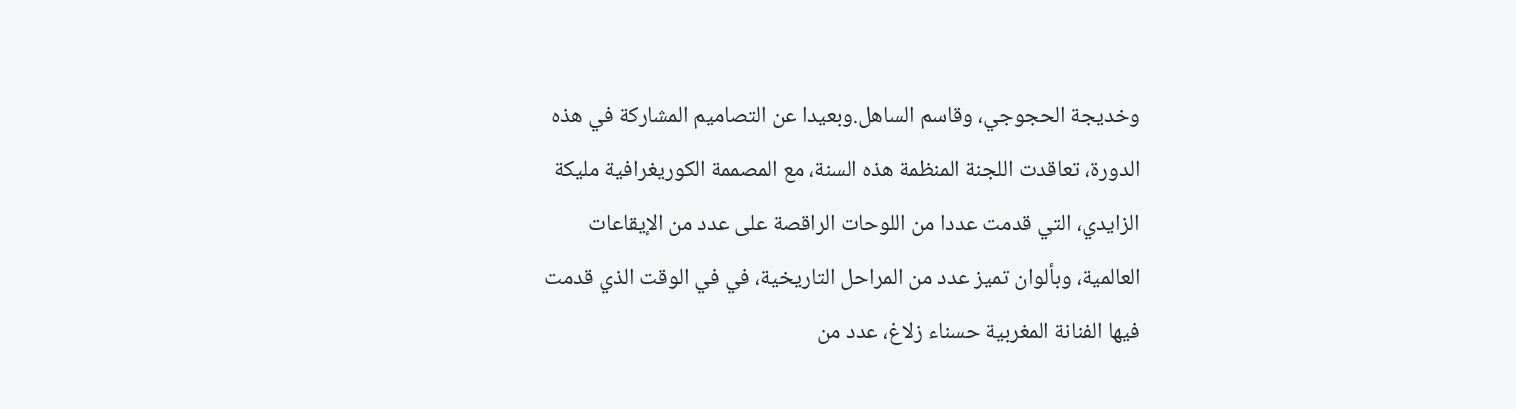وخديجة الحجوجي، وقاسم الساهل.وبعيدا عن التصاميم المشاركة في هذه الدورة، تعاقدت اللجنة المنظمة هذه السنة، مع المصممة الكوريغرافية مليكة الزايدي، التي قدمت عددا من اللوحات الراقصة على عدد من الإيقاعات العالمية، وبألوان تميز عدد من المراحل التاريخية، في في الوقت الذي قدمت فيها الفنانة المغربية حسناء زلاغ، عدد من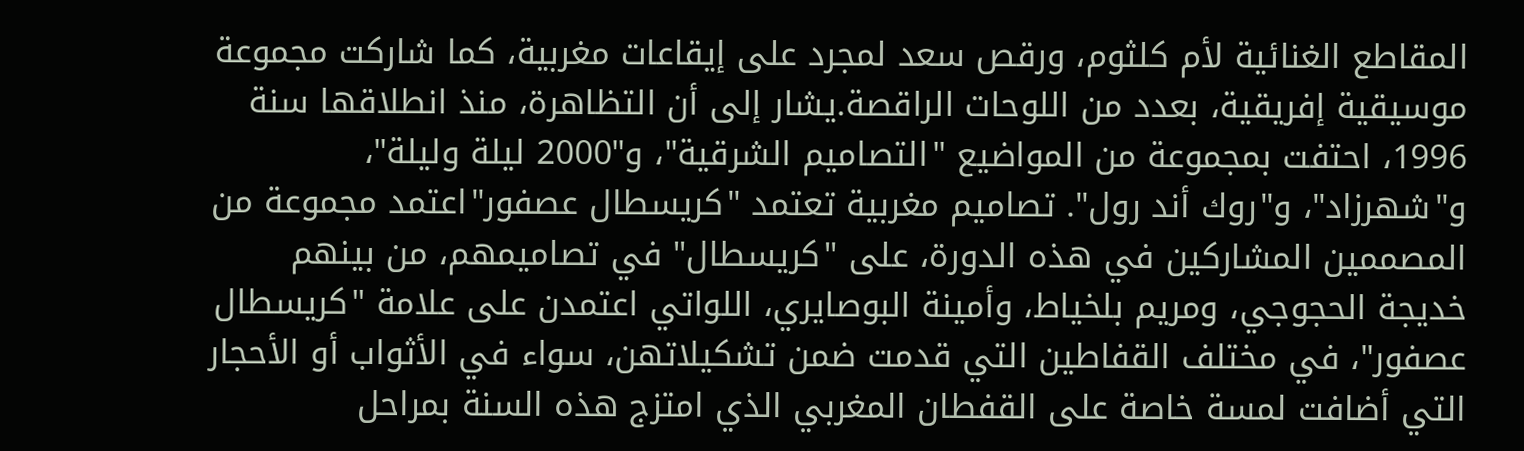المقاطع الغنائية لأم كلثوم، ورقص سعد لمجرد على إيقاعات مغربية، كما شاركت مجموعة موسيقية إفريقية، بعدد من اللوحات الراقصة.يشار إلى أن التظاهرة، منذ انطلاقها سنة 1996، احتفت بمجموعة من المواضيع "التصاميم الشرقية"، و"2000 ليلة وليلة"، و"شهرزاد"، و"روك أند رول". تصاميم مغربية تعتمد "كريسطال عصفور"اعتمد مجموعة من المصممين المشاركين في هذه الدورة، على "كريسطال" في تصاميمهم، من بينهم خديجة الحجوجي، ومريم بلخياط، وأمينة البوصايري، اللواتي اعتمدن على علامة "كريسطال عصفور"، في مختلف القفاطين التي قدمت ضمن تشكيلاتهن، سواء في الأثواب أو الأحجار التي أضافت لمسة خاصة على القفطان المغربي الذي امتزج هذه السنة بمراحل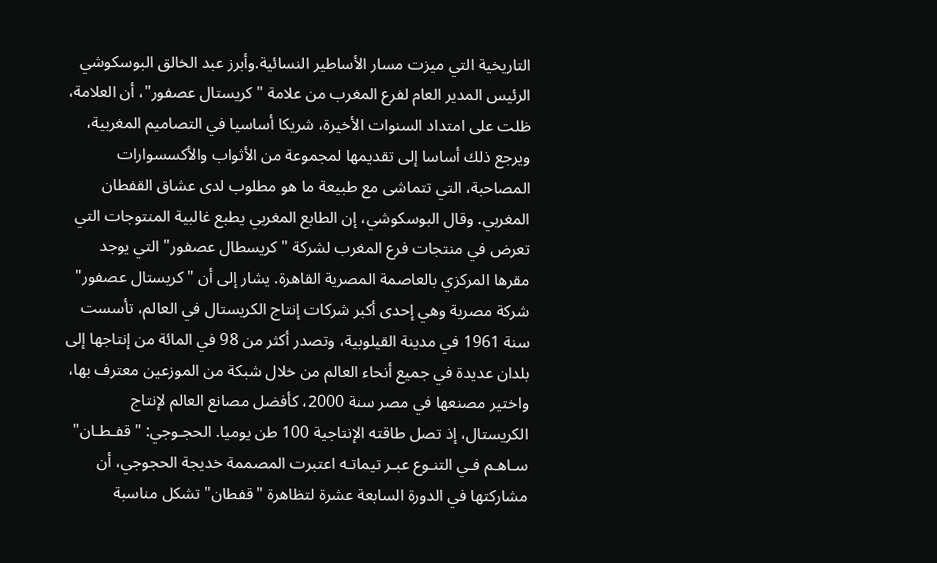التاريخية التي ميزت مسار الأساطير النسائية.وأبرز عبد الخالق البوسكوشي الرئيس المدير العام لفرع المغرب من علامة "كريستال عصفور"، أن العلامة، ظلت على امتداد السنوات الأخيرة، شريكا أساسيا في التصاميم المغربية، ويرجع ذلك أساسا إلى تقديمها لمجموعة من الأثواب والأكسسوارات المصاحبة، التي تتماشى مع طبيعة ما هو مطلوب لدى عشاق القفطان المغربي. وقال البوسكوشي، إن الطابع المغربي يطبع غالبية المنتوجات التي تعرض في منتجات فرع المغرب لشركة "كريسطال عصفور" التي يوجد مقرها المركزي بالعاصمة المصرية القاهرة. يشار إلى أن "كريستال عصفور" شركة مصرية وهي إحدى أكبر شركات إنتاج الكريستال في العالم، تأسست سنة 1961 في مدينة القيلوبية، وتصدر أكثر من 98 في المائة من إنتاجها إلى بلدان عديدة في جميع أنحاء العالم من خلال شبكة من الموزعين معترف بها، واختير مصنعها في مصر سنة 2000، كأفضل مصانع العالم لإنتاج الكريستال، إذ تصل طاقته الإنتاجية 100 طن يوميا. الحجـوجي: "قفـطـان" سـاهـم فـي التنـوع عبـر تيماتـه اعتبرت المصممة خديجة الحجوجي، أن مشاركتها في الدورة السابعة عشرة لتظاهرة "قفطان" تشكل مناسبة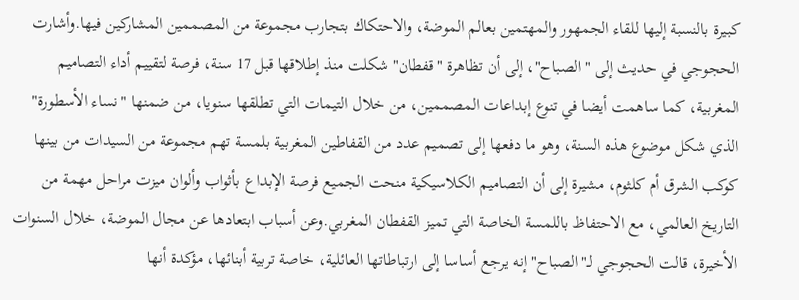كبيرة بالنسبة إليها للقاء الجمهور والمهتمين بعالم الموضة، والاحتكاك بتجارب مجموعة من المصممين المشاركين فيها.وأشارت الحجوجي في حديث إلى "الصباح"، إلى أن تظاهرة "قفطان" شكلت منذ إطلاقها قبل 17 سنة، فرصة لتقييم أداء التصاميم المغربية، كما ساهمت أيضا في تنوع إبداعات المصممين، من خلال التيمات التي تطلقها سنويا، من ضمنها "نساء الأسطورة" الذي شكل موضوع هذه السنة، وهو ما دفعها إلى تصميم عدد من القفاطين المغربية بلمسة تهم مجموعة من السيدات من بينها كوكب الشرق أم كلثوم، مشيرة إلى أن التصاميم الكلاسيكية منحت الجميع فرصة الإبداع بأثواب وألوان ميزت مراحل مهمة من التاريخ العالمي، مع الاحتفاظ باللمسة الخاصة التي تميز القفطان المغربي.وعن أسباب ابتعادها عن مجال الموضة، خلال السنوات الأخيرة، قالت الحجوجي لـ"الصباح" إنه يرجع أساسا إلى ارتباطاتها العائلية، خاصة تربية أبنائها، مؤكدة أنها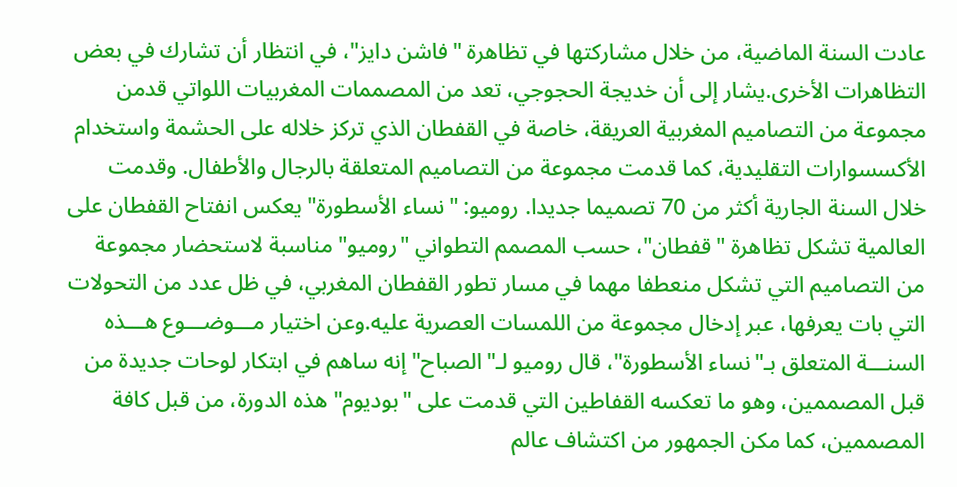عادت السنة الماضية، من خلال مشاركتها في تظاهرة "فاشن دايز"، في انتظار أن تشارك في بعض التظاهرات الأخرى.يشار إلى أن خديجة الحجوجي، تعد من المصممات المغربيات اللواتي قدمن مجموعة من التصاميم المغربية العريقة، خاصة في القفطان الذي تركز خلاله على الحشمة واستخدام الأكسسوارات التقليدية، كما قدمت مجموعة من التصاميم المتعلقة بالرجال والأطفال. وقدمت خلال السنة الجارية أكثر من 70 تصميما جديدا. روميو: "نساء الأسطورة" يعكس انفتاح القفطان على العالمية تشكل تظاهرة "قفطان"، حسب المصمم التطواني "روميو" مناسبة لاستحضار مجموعة من التصاميم التي تشكل منعطفا مهما في مسار تطور القفطان المغربي، في ظل عدد من التحولات التي بات يعرفها، عبر إدخال مجموعة من اللمسات العصرية عليه.وعن اختيار مـــوضـــوع هـــذه السنـــة المتعلق بـ"نساء الأسطورة"، قال روميو لـ"الصباح" إنه ساهم في ابتكار لوحات جديدة من قبل المصممين، وهو ما تعكسه القفاطين التي قدمت على "بوديوم" هذه الدورة، من قبل كافة المصممين، كما مكن الجمهور من اكتشاف عالم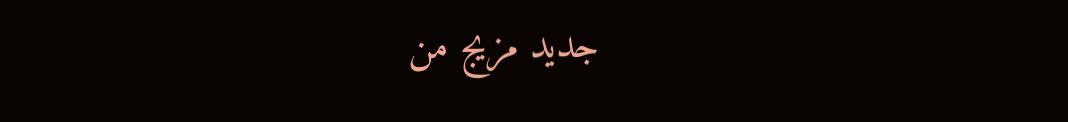جديد مزيج من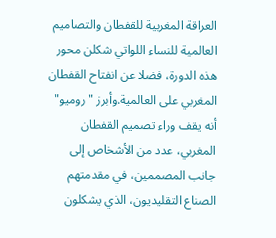العراقة المغربية للقفطان والتصاميم العالمية للنساء اللواتي شكلن محور هذه الدورة، فضلا عن انفتاح القفطان المغربي على العالمية.وأبرز "روميو" أنه يقف وراء تصميم القفطان المغربي، عدد من الأشخاص إلى جانب المصممين، في مقدمتهم الصناع التقليديون، الذي يشكلون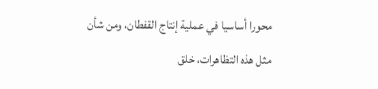محورا أساسيا في عملية إنتاج القفطان، ومن شأن مثل هذه التظاهرات، خلق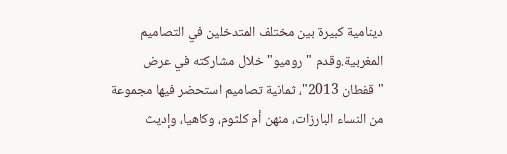دينامية كبيرة بين مختلف المتدخلين في التصاميم المغربية.وقدم "روميو" خلال مشاركته في عرض "قفطان 2013"، ثمانية تصاميم استحضر فيها مجموعة من النساء البارزات، منهن أم كلثوم، وكاهيا، وإديث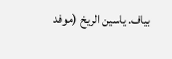بياف. ياسين الريخ (موفد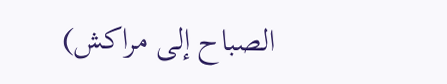الصباح إلى مراكش)